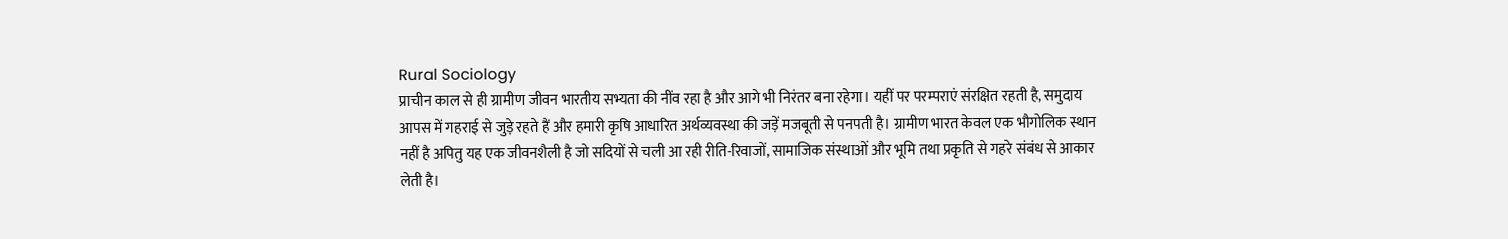Rural Sociology
प्राचीन काल से ही ग्रामीण जीवन भारतीय सभ्यता की नींव रहा है और आगे भी निरंतर बना रहेगा। यहीं पर परम्पराएं संरक्षित रहती है, समुदाय आपस में गहराई से जुड़े रहते हैं और हमारी कृषि आधारित अर्थव्यवस्था की जड़ें मजबूती से पनपती है। ग्रामीण भारत केवल एक भौगोलिक स्थान नहीं है अपितु यह एक जीवनशैली है जो सदियों से चली आ रही रीति-रिवाजों, सामाजिक संस्थाओं और भूमि तथा प्रकृति से गहरे संबंध से आकार लेती है।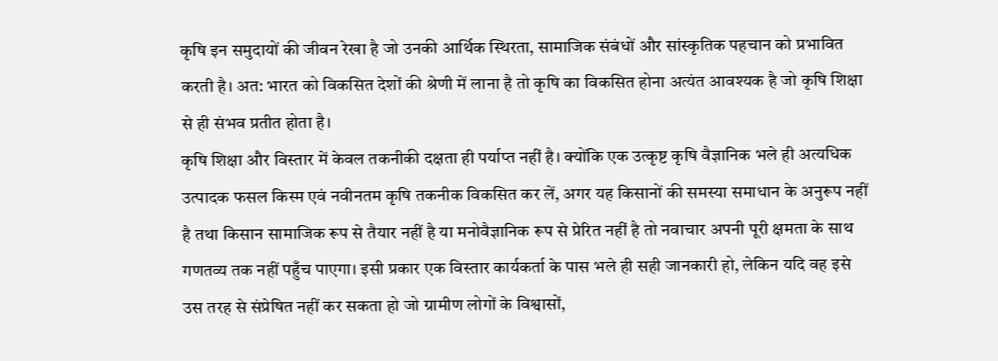कृषि इन समुदायों की जीवन रेखा है जो उनकी आर्थिक स्थिरता, सामाजिक संबंधों और सांस्कृतिक पहचान को प्रभावित करती है। अत: भारत को विकसित देशों की श्रेणी में लाना है तो कृषि का विकसित होना अत्यंत आवश्यक है जो कृषि शिक्षा से ही संभव प्रतीत होता है।
कृषि शिक्षा और विस्तार में केवल तकनीकी दक्षता ही पर्याप्त नहीं है। क्योंकि एक उत्कृष्ट कृषि वैज्ञानिक भले ही अत्यधिक उत्पादक फसल किस्म एवं नवीनतम कृषि तकनीक विकसित कर लें, अगर यह किसानों की समस्या समाधान के अनुरूप नहीं है तथा किसान सामाजिक रूप से तैयार नहीं है या मनोवैज्ञानिक रूप से प्रेरित नहीं है तो नवाचार अपनी पूरी क्षमता के साथ गणतव्य तक नहीं पहुँच पाएगा। इसी प्रकार एक विस्तार कार्यकर्ता के पास भले ही सही जानकारी हो, लेकिन यदि वह इसे उस तरह से संप्रेषित नहीं कर सकता हो जो ग्रामीण लोगों के विश्वासों,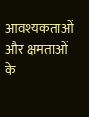आवश्यकताओं और क्षमताओं के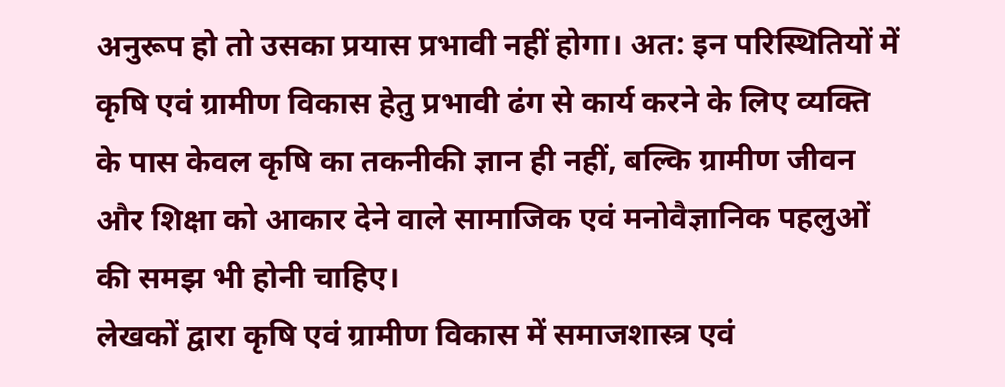अनुरूप हो तो उसका प्रयास प्रभावी नहीं होगा। अत: इन परिस्थितियों में कृषि एवं ग्रामीण विकास हेतु प्रभावी ढंग से कार्य करने के लिए व्यक्ति के पास केवल कृषि का तकनीकी ज्ञान ही नहीं, बल्कि ग्रामीण जीवन और शिक्षा को आकार देने वाले सामाजिक एवं मनोवैज्ञानिक पहलुओं की समझ भी होनी चाहिए।
लेखकों द्वारा कृषि एवं ग्रामीण विकास में समाजशास्त्र एवं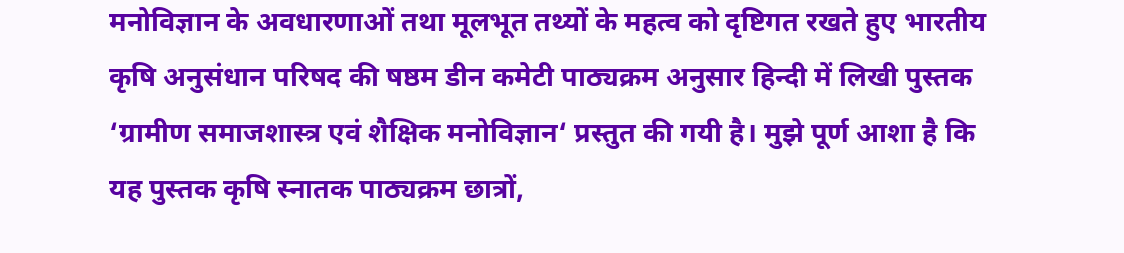मनोविज्ञान के अवधारणाओं तथा मूलभूत तथ्यों के महत्व को दृष्टिगत रखते हुए भारतीय कृषि अनुसंधान परिषद की षष्ठम डीन कमेटी पाठ्यक्रम अनुसार हिन्दी में लिखी पुस्तक ‘ग्रामीण समाजशास्त्र एवं शैक्षिक मनोविज्ञान‘ प्रस्तुत की गयी है। मुझे पूर्ण आशा है कि यह पुस्तक कृषि स्नातक पाठ्यक्रम छात्रों,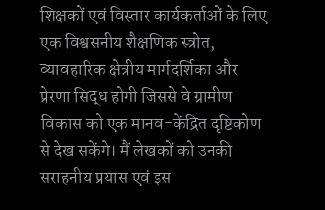शिक्षकों एवं विस्तार कार्यकर्ताओं के लिए एक विश्वसनीय शैक्षणिक स्त्रोत, व्यावहारिक क्षेत्रीय मार्गदर्शिका और प्रेरणा सिद्ध होगी जिससे वे ग्रामीण विकास को एक मानव-केंद्रित दृष्टिकोण से देख सकेंगे। मैं लेखकों को उनकी सराहनीय प्रयास एवं इस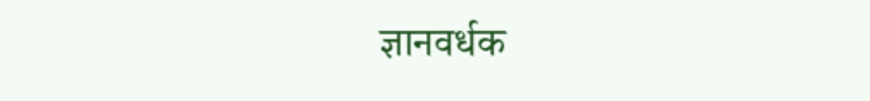ज्ञानवर्धक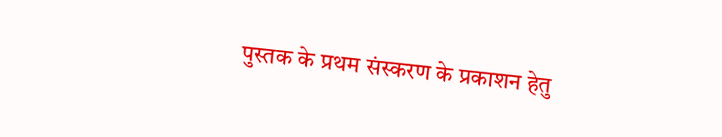पुस्तक के प्रथम संस्करण के प्रकाशन हेतु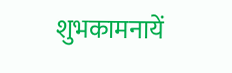शुभकामनायें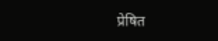प्रेषित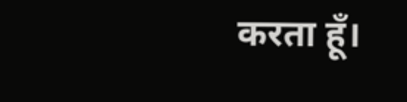करता हूँ।